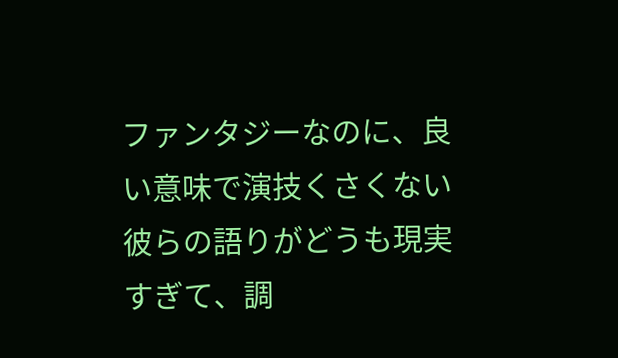ファンタジーなのに、良い意味で演技くさくない彼らの語りがどうも現実すぎて、調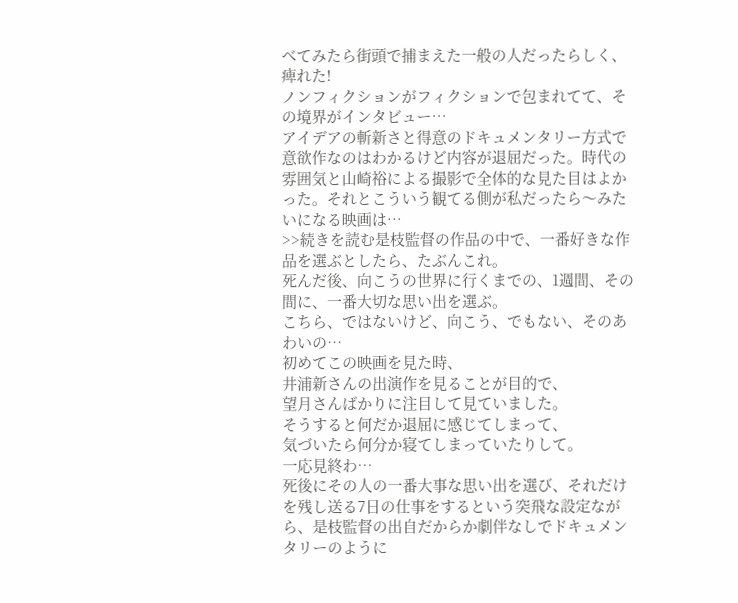べてみたら街頭で捕まえた一般の人だったらしく、痺れた!
ノンフィクションがフィクションで包まれてて、その境界がインタビュー…
アイデアの斬新さと得意のドキュメンタリー方式で意欲作なのはわかるけど内容が退屈だった。時代の雰囲気と山崎裕による撮影で全体的な見た目はよかった。それとこういう観てる側が私だったら〜みたいになる映画は…
>>続きを読む是枝監督の作品の中で、一番好きな作品を選ぶとしたら、たぶんこれ。
死んだ後、向こうの世界に行くまでの、1週間、その間に、一番大切な思い出を選ぶ。
こちら、ではないけど、向こう、でもない、そのあわいの…
初めてこの映画を見た時、
井浦新さんの出演作を見ることが目的で、
望月さんばかりに注目して見ていました。
そうすると何だか退屈に感じてしまって、
気づいたら何分か寝てしまっていたりして。
一応見終わ…
死後にその人の一番大事な思い出を選び、それだけを残し送る7日の仕事をするという突飛な設定ながら、是枝監督の出自だからか劇伴なしでドキュメンタリーのように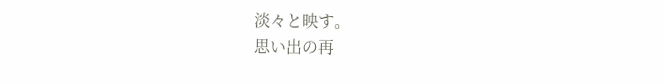淡々と映す。
思い出の再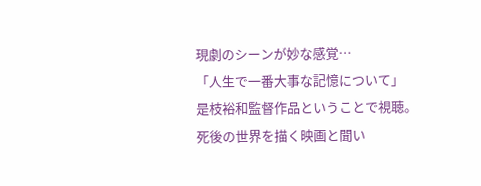現劇のシーンが妙な感覚…
「人生で一番大事な記憶について」
是枝裕和監督作品ということで視聴。
死後の世界を描く映画と聞い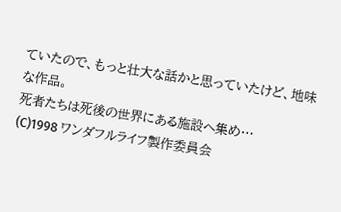ていたので、もっと壮大な話かと思っていたけど、地味な作品。
死者たちは死後の世界にある施設へ集め…
(C)1998 ワンダフルライフ製作委員会